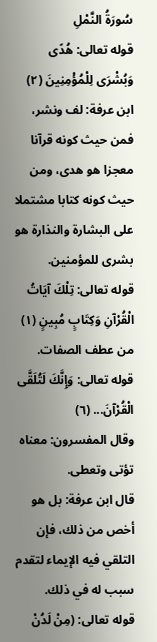سُورَةُ النَّمْلِ
قوله تعالى: هُدًى وَبُشْرَى لِلْمُؤْمِنِينَ (٢)
ابن عرفة: لف ونشر، فمن حيث كونه قرآنا معجزا هو هدى، ومن حيث كونه كتابا مشتملا على البشارة والنذارة هو بشرى للمؤمنين.
قوله تعالى: تِلْكَ آيَاتُ الْقُرْآنِ وَكِتَابٍ مُبِينٍ (١)
من عطف الصفات.
قوله تعالى: وَإِنَّكَ لَتُلَقَّى الْقُرْآنَ... (٦)
وقال المفسرون: معناه تؤتى وتعطى.
قال ابن عرفة: بل هو أخص من ذلك، فإن التلقي فيه الإيماء لتقدم سبب له في ذلك.
قوله تعالى: (مِنْ لَدُنْ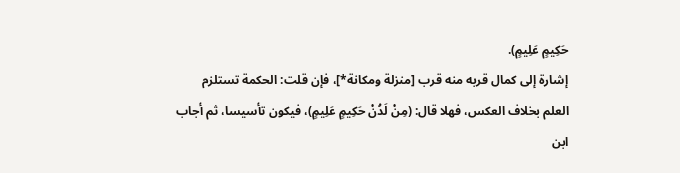حَكِيمٍ عَلِيمٍ).
إشارة إلى كمال قربه منه قرب [منزلة ومكانة*]، فإن قلت: الحكمة تستلزم العلم بخلاف العكس، فهلا قال: (مِنْ لَدُنْ حَكِيمٍ عَلِيمٍ)، فيكون تأسيسا، ثم أجاب ابن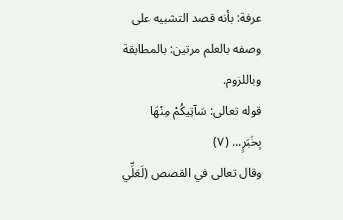عرفة: بأنه قصد التشبيه على وصفه بالعلم مرتين: بالمطابقة وباللزوم.
قوله تعالى: سَآتِيكُمْ مِنْهَا بِخَبَرٍ... (٧)
وقال تعالى في القصص (لَعَلِّي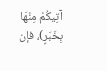آتِيكُمْ مِنْهَا بِخَبَرٍ)، فإن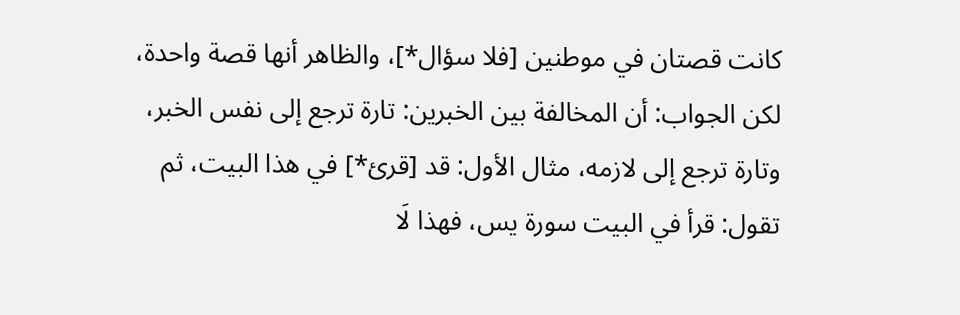كانت قصتان في موطنين [فلا سؤال*]، والظاهر أنها قصة واحدة، لكن الجواب: أن المخالفة بين الخبرين: تارة ترجع إلى نفس الخبر، وتارة ترجع إلى لازمه، مثال الأول: قد [قرئ*] في هذا البيت، ثم تقول: قرأ في البيت سورة يس، فهذا لَا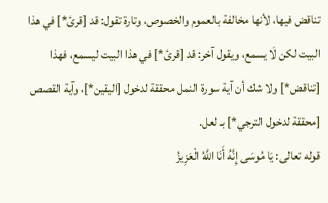تناقض فيها، لأنها مخالفة بالعموم والخصوص، وتارة تقول: قد [قرئ*] في هذا البيت لكن لَا يسمع، ويقول آخر: قد [قرئ*] في هذا البيت ليسمع، فهذا [تناقض*] ولا شك أن آية سورة النمل محققة لدخول [اليقين*]، وآية القصص [محققة لدخول الترجي*] بـ لعل.
قوله تعالى: يَا مُوسَى إِنَّهُ أَنَا اللَّهُ الْعَزِيزُ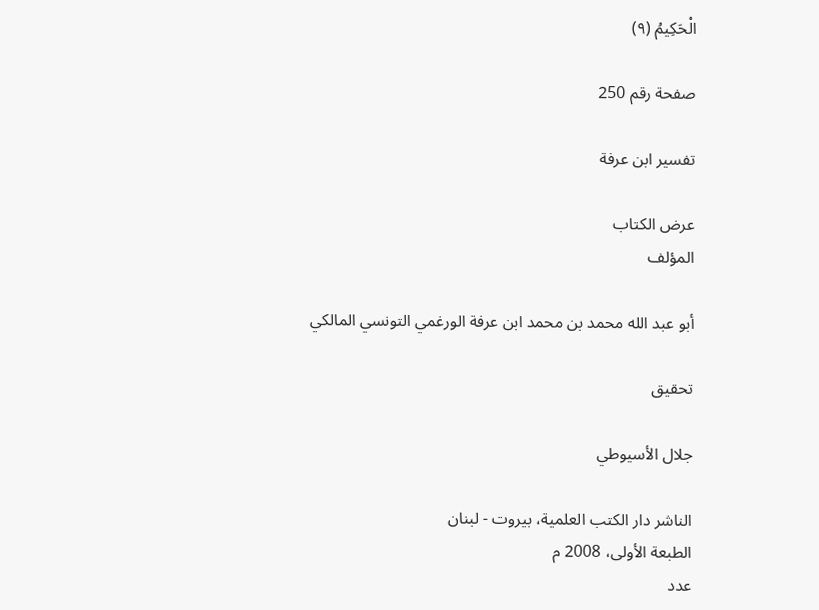الْحَكِيمُ (٩)

صفحة رقم 250

تفسير ابن عرفة

عرض الكتاب
المؤلف

أبو عبد الله محمد بن محمد ابن عرفة الورغمي التونسي المالكي

تحقيق

جلال الأسيوطي

الناشر دار الكتب العلمية، بيروت - لبنان
الطبعة الأولى، 2008 م
عدد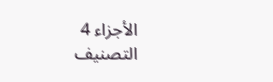الأجزاء 4
التصنيف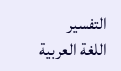التفسير
اللغة العربية